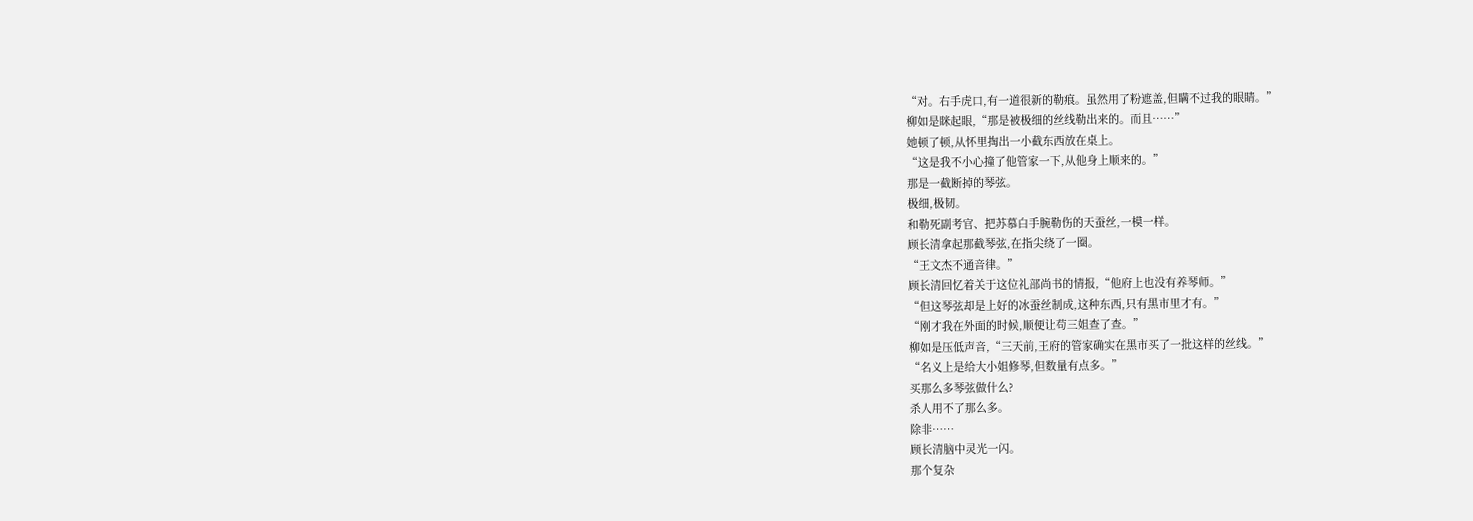“对。右手虎口,有一道很新的勒痕。虽然用了粉遮盖,但瞒不过我的眼睛。”
柳如是眯起眼,“那是被极细的丝线勒出来的。而且……”
她顿了顿,从怀里掏出一小截东西放在桌上。
“这是我不小心撞了他管家一下,从他身上顺来的。”
那是一截断掉的琴弦。
极细,极韧。
和勒死副考官、把苏慕白手腕勒伤的天蚕丝,一模一样。
顾长清拿起那截琴弦,在指尖绕了一圈。
“王文杰不通音律。”
顾长清回忆着关于这位礼部尚书的情报,“他府上也没有养琴师。”
“但这琴弦却是上好的冰蚕丝制成,这种东西,只有黑市里才有。”
“刚才我在外面的时候,顺便让苟三姐查了查。”
柳如是压低声音,“三天前,王府的管家确实在黑市买了一批这样的丝线。”
“名义上是给大小姐修琴,但数量有点多。”
买那么多琴弦做什么?
杀人用不了那么多。
除非……
顾长清脑中灵光一闪。
那个复杂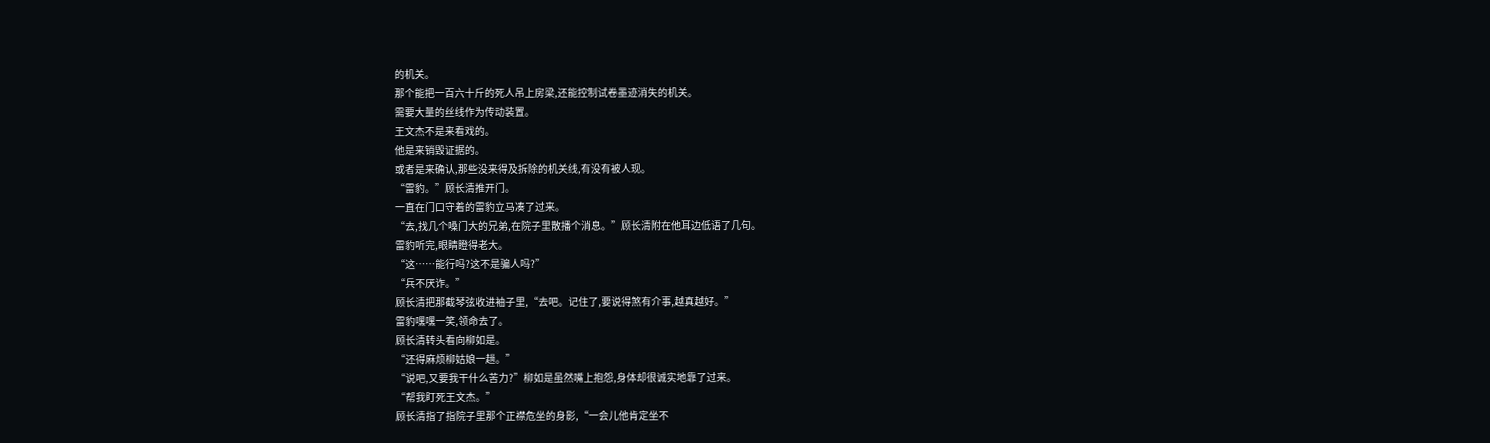的机关。
那个能把一百六十斤的死人吊上房梁,还能控制试卷墨迹消失的机关。
需要大量的丝线作为传动装置。
王文杰不是来看戏的。
他是来销毁证据的。
或者是来确认,那些没来得及拆除的机关线,有没有被人现。
“雷豹。”顾长清推开门。
一直在门口守着的雷豹立马凑了过来。
“去,找几个嗓门大的兄弟,在院子里散播个消息。”顾长清附在他耳边低语了几句。
雷豹听完,眼睛瞪得老大。
“这……能行吗?这不是骗人吗?”
“兵不厌诈。”
顾长清把那截琴弦收进袖子里,“去吧。记住了,要说得煞有介事,越真越好。”
雷豹嘿嘿一笑,领命去了。
顾长清转头看向柳如是。
“还得麻烦柳姑娘一趟。”
“说吧,又要我干什么苦力?”柳如是虽然嘴上抱怨,身体却很诚实地靠了过来。
“帮我盯死王文杰。”
顾长清指了指院子里那个正襟危坐的身影,“一会儿他肯定坐不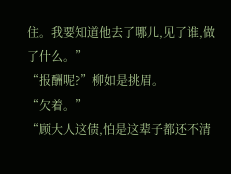住。我要知道他去了哪儿,见了谁,做了什么。”
“报酬呢?”柳如是挑眉。
“欠着。”
“顾大人这债,怕是这辈子都还不清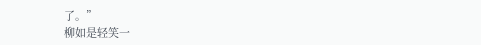了。”
柳如是轻笑一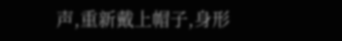声,重新戴上帽子,身形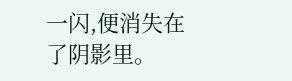一闪,便消失在了阴影里。